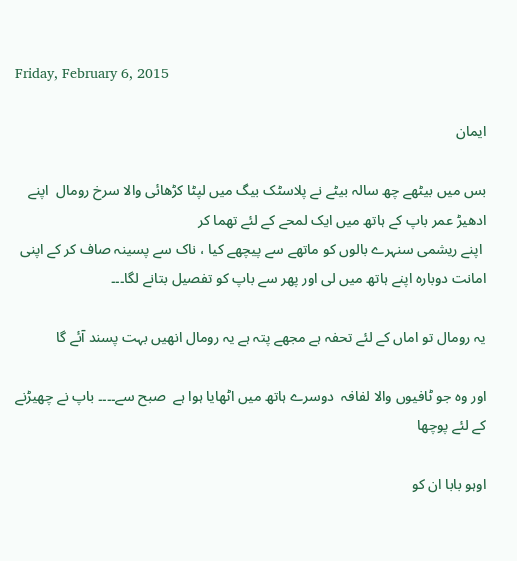Friday, February 6, 2015

ایمان

بس میں بیٹھے چھ سالہ بیٹے نے پلاسٹک بیگ میں لپٹا کڑھائی والا سرخ رومال  اپنے ادھیڑ عمر باپ کے ہاتھ میں ایک لمحے کے لئے تھما کر
 اپنے ریشمی سنہرے بالوں کو ماتھے سے پیچھے کیا ، ناک سے پسینہ صاف کر کے اپنی امانت دوبارہ اپنے ہاتھ میں لی اور پھر سے باپ کو تفصیل بتانے لگا۔۔۔

یہ رومال تو اماں کے لئے تحفہ ہے مجھے پتہ ہے یہ رومال انھیں بہت پسند آئے گا

اور وہ جو ٹافیوں والا لفافہ  دوسرے ہاتھ میں اٹھایا ہوا ہے  صبح سے۔۔۔۔ باپ نے چھیڑنے کے لئے پوچھا

اوہو بابا ان کو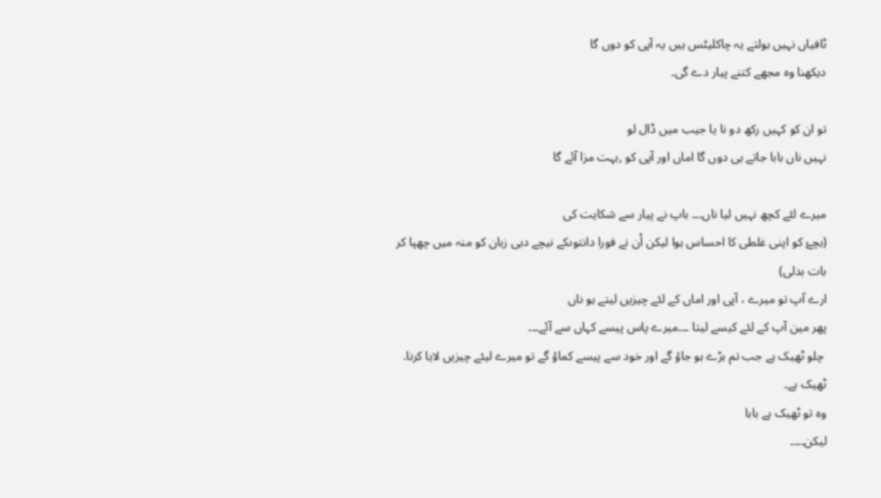ٹافیاں نہیں بولتے یہ چاکلیٹس ہیں یہ آپی کو دوں گا
دیکھنا وہ مجھے کتنے پیار دے گی۔

تو ان کو کہیں رکھ دو نا یا جیب میں ڈال لو
نہیں ناں بابا جاتے ہی دوں گا اماں اور آپی کو ,بہت مزا آئے گا

میرے لئے کچھ نہیں لیا ناں۔۔۔ باپ نے پیار سے شکایت کی
(بچۓ کو اپنی غلطی کا احساس ہوا لیکن اُن نے فورا دانتوںکے نیچے دبی زبان کو منہ میں چھپا کر بات بدلی)
ارے آپ تو میرے ، آپی اور اماں کے لئے چیزیں لیتے ہو ناں
پھر مین آپ کے لئے کیسے لیتا ۔۔۔میرے پاس پیسے کہاں سے آئے۔۔۔
 چلو ٹھیک ہے جب تم بڑے ہو جاؤ گے اور خود سے پیسے کماؤ گے تو میرے لیئے چیزیں لایا کرنا. ٹھیک ہے۔
وہ تو ٹھیک ہے بابا
لیکن۔۔۔۔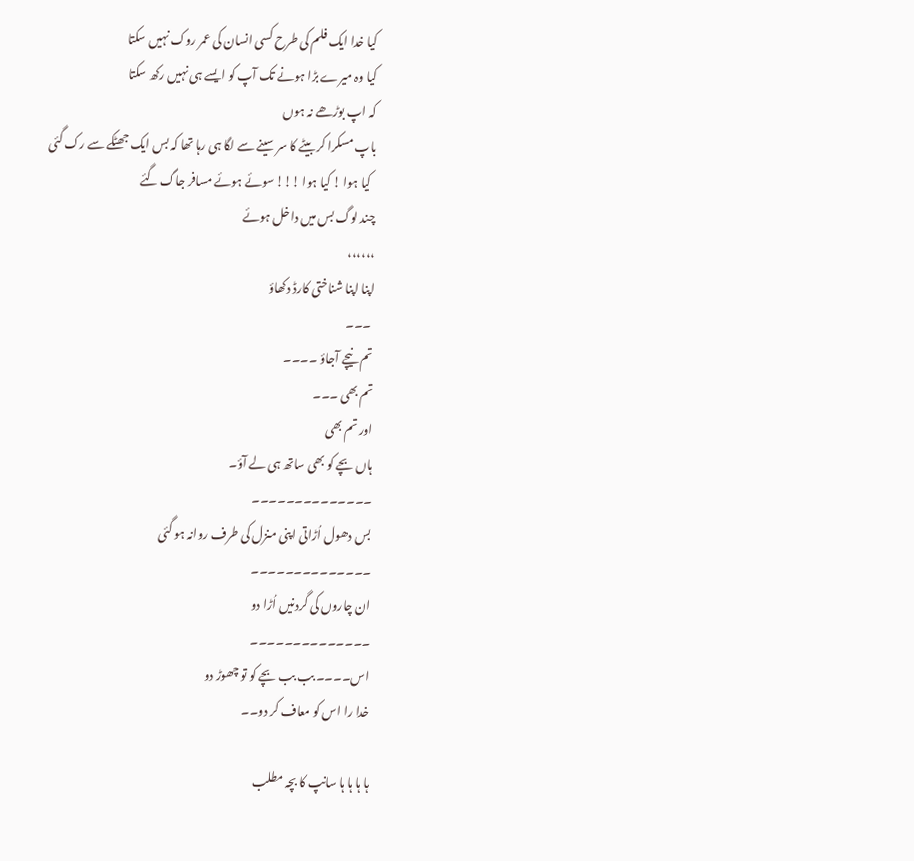کیا خدا ایک فلم کی طرح کسی انسان کی عمر روک نہیں سکتا
کیا وہ میرے بڑا ہونے تک آپ کو ایسے ہی نہیں رکھ سکتا
کہ اپ بوڑھے نہ ہوں
باپ مسکرا کر بیٹے کا سر سینے سے لگا ہی رہا تھا کہ بس ایک جھٹکے سے رک گئی
  کیا ہوا ! کیا ہوا !!! سوئے ہوئے مسافر جاگ گئے
چند لوگ بس میں داخل ہوئے
،،،،،،
اپنا اپنا شناختی کارڈ دکھاؤ
 ۔۔۔
تم نیچے آجاؤ ۔۔۔۔
تم بھی ۔۔۔
اور تم بھی
ہاں بچے کو بھی ساتھ ہی لے آؤ۔
۔۔۔۔۔۔۔۔۔۔۔۔۔۔
بس دھول اُڑاتی اپنی منزل کی طرف روانہ ہو گئی
۔۔۔۔۔۔۔۔۔۔۔۔۔۔
ان چاروں کی گردنیں اُڑا دو
۔۔۔۔۔۔۔۔۔۔۔۔۔۔
اس۔۔۔۔ بب بب بچے کو تو چھوڑ دو
خدا را اس کو معاف کر دو۔۔

ہا ہا ہا ہا سانپ کا بچہ مطلب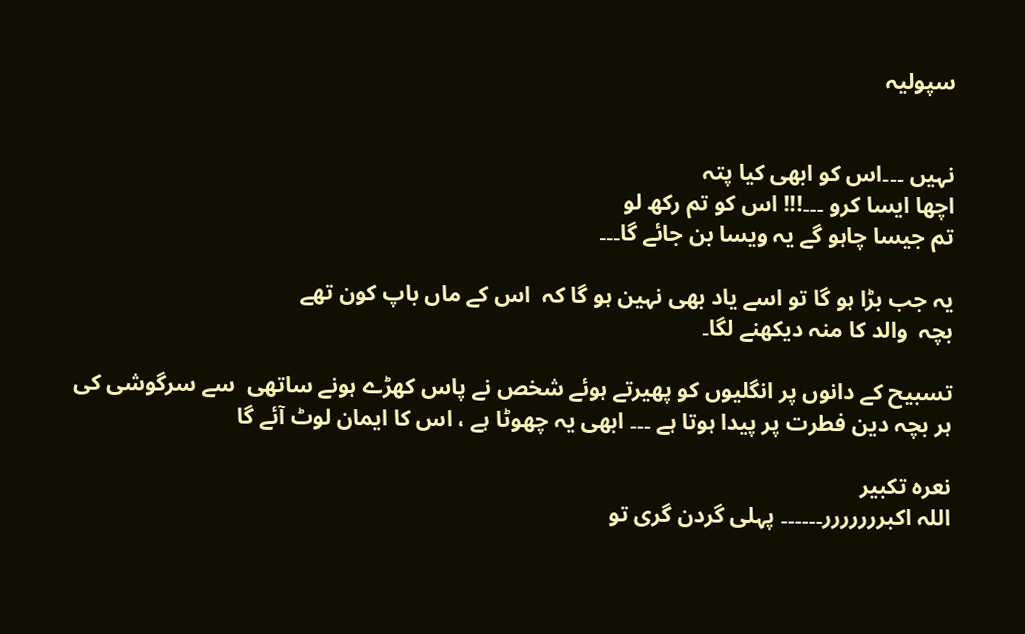سپولیہ


نہیں ۔۔۔اس کو ابھی کیا پتہ
اچھا ایسا کرو ۔۔۔!!! اس کو تم رکھ لو
تم جیسا چاہو گے یہ ویسا بن جائے گا۔۔۔

یہ جب بڑا ہو گا تو اسے یاد بھی نہین ہو گا کہ  اس کے ماں باپ کون تھے
بچہ  والد کا منہ دیکھنے لگا۔

تسبیح کے دانوں پر انگلیوں کو پھیرتے ہوئے شخص نے پاس کھڑے ہونے ساتھی  سے سرگوشی کی
ہر بچہ دین فطرت پر پیدا ہوتا ہے ۔۔۔ ابھی یہ چھوٹا ہے ، اس کا ایمان لوٹ آئے گا

نعرہ تکبیر
اللہ اکبررررررر۔۔۔۔۔۔ پہلی گردن گری تو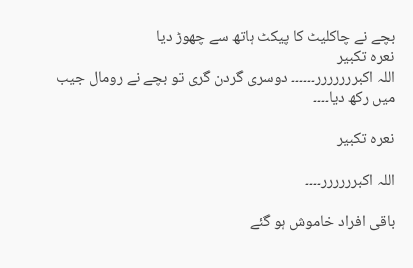بچے نے چاکلیٹ کا پیکٹ ہاتھ سے چھوڑ دیا
نعرہ تکبیر
اللہ اکبررررررر۔۔۔۔۔۔ دوسری گردن گری تو بچے نے رومال جیب میں رکھ دیا۔۔۔۔

نعرہ تکبیر

اللہ اکبرررررر۔۔۔۔

باقی افراد خاموش ہو گئے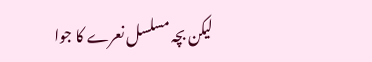لیکن بچہ مسلسل نعرے کا جوا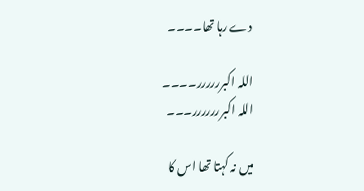دے رہا تھا۔۔۔۔

اللہ اکبرررررر۔۔۔۔
اللہ اکبررررررر۔۔۔

میں نہ کہتا تھا اس کا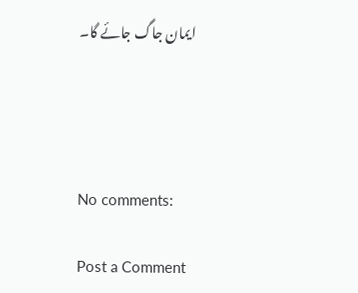ایمان جاگ جائے گا۔




No comments:

Post a Comment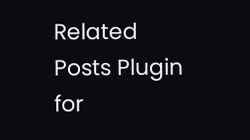Related Posts Plugin for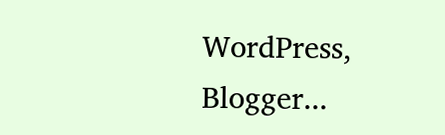WordPress, Blogger...